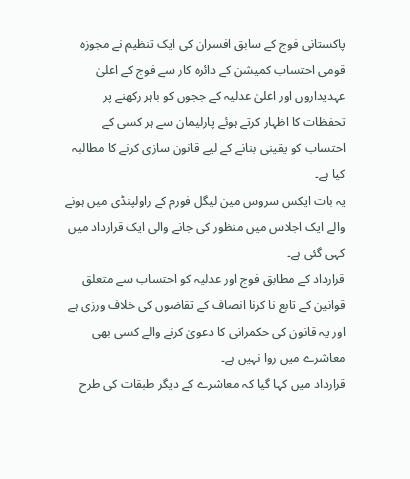پاکستانی فوج کے سابق افسران کی ایک تنظیم نے مجوزہ قومی احتساب کمیشن کے دائرہ کار سے فوج کے اعلیٰ عہدیداروں اور اعلیٰ عدلیہ کے ججوں کو باہر رکھنے پر تحفظات کا اظہار کرتے ہوئے پارلیمان سے ہر کسی کے احتساب کو یقینی بنانے کے لیے قانون سازی کرنے کا مطالبہ کیا ہے۔
یہ بات ایکس سروس مین لیگل فورم کے راولپنڈی میں ہونے والے ایک اجلاس میں منظور کی جانے والی ایک قرارداد میں کہی گئی ہے۔
قرارداد کے مطابق فوج اور عدلیہ کو احتساب سے متعلق قوانین کے تابع نا کرنا انصاف کے تقاضوں کی خلاف ورزی ہے اور یہ قانون کی حکمرانی کا دعویٰ کرنے والے کسی بھی معاشرے میں روا نہیں ہے۔
قرارداد میں کہا گیا کہ معاشرے کے دیگر طبقات کی طرح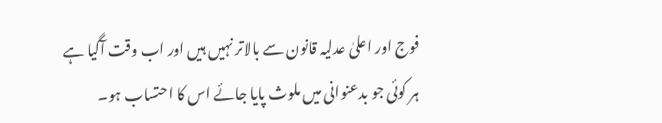فوج اور اعلیٰ عدلیہ قانون سے بالاتر نہیں ہیں اور اب وقت آگیا ہے ہر کوئی جو بدعنوانی میں ملوث پایا جائے اس کا احتساب ہو۔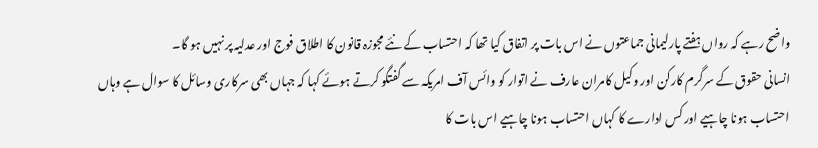واضح رہے کہ رواں ہفتے پارلیمانی جماعتوں نے اس بات پر اتفاق کیا تھا کہ احتساب کے نئے مجوزہ قانون کا اطلاق فوج اور عدلیہ پر نہیں ہو گا۔
انسانی حقوق کے سرگرم کارکن اور وکیل کامران عارف نے اتوار کو وائس آف امریکہ سے گفتگو کرتے ہوئے کہا کہ جہاں بھی سرکاری وسائل کا سوال ہے وہاں احتساب ہونا چاہیے اور کس ادارے کا کہاں احتساب ہونا چاہیے اس بات کا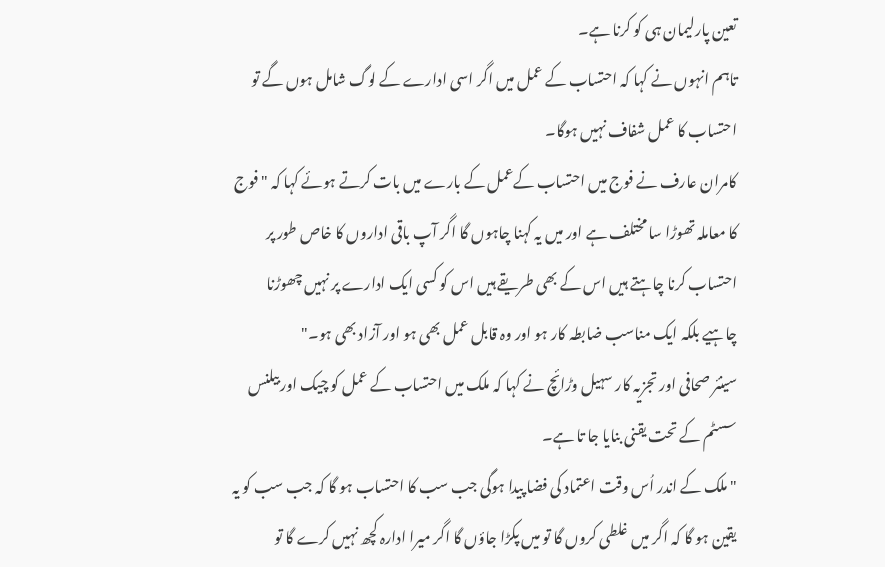تعین پارلیمان ہی کو کرنا ہے۔
تاہم انہوں نے کہا کہ احتساب کے عمل میں اگر اسی ادارے کے لوگ شامل ہوں گے تو احتساب کا عمل شفاف نہیں ہوگا۔
کامران عارف نے فوج میں احتساب کےعمل کے بارے میں بات کرتے ہوئے کہا کہ " فوج کا معاملہ تھوڑا سا مختلف ہے اور میں یہ کہنا چاہوں گا اگر آپ باقی اداروں کا خاص طور پر احتساب کرنا چاہتے ہیں اس کے بھی طریقے ہیں اس کو کسی ایک ادارے پر نہیں چھوڑنا چاہیے بلکہ ایک مناسب ضابطہ کار ہو اور وہ قابل عمل بھی ہو اور آزاد بھی ہو۔"
سینئر صحافی اور تجزیہ کار سہیل وڑائچ نے کہا کہ ملک میں احتساب کے عمل کو چیک اور بیلنس سسٹم کے تحت یقنی بنایا جا تا ہے۔
" ملک کے اندر اُس وقت اعتماد کی فضا پیدا ہوگی جب سب کا احتساب ہو گا کہ جب سب کو یہ یقین ہو گا کہ اگر میں غلطی کروں گا تو میں پکڑا جاؤں گا اگر میرا ادارہ کچھ نہیں کرے گا تو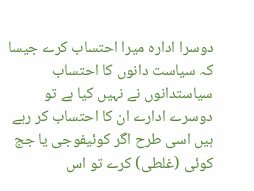دوسرا ادارہ میرا احتساب کرے جیسا کہ سیاست دانوں کا احتساب سیاستدانوں نے نہیں کیا ہے تو دوسرے ادارے ان کا احتساب کر رہے ہیں اسی طرح اگر کوئیفوجی یا جج کوئی (غلطی) کرے تو اس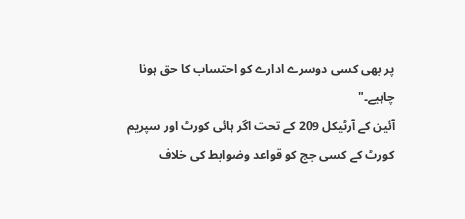پر بھی کسی دوسرے ادارے کو احتساب کا حق ہونا چاہیے۔"
آئین کے آرٹیکل 209 کے تحت اگر ہائی کورٹ اور سپریم کورٹ کے کسی جج کو قواعد وضوابط کی خلاف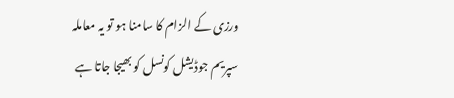ورزی کے الزام کا سامنا ہو تو یہ معاملہ سپریم جوڈیشل کونسل کو بھیجا جاتا ہے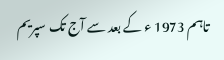تاہم 1973 ء کے بعد سے آج تک سپریم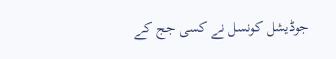جوڈیشل کونسل نے کسی جج کے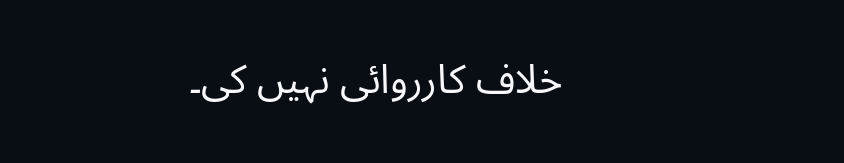خلاف کارروائی نہیں کی۔